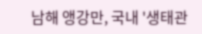남해 앵강만, 국내 '생태관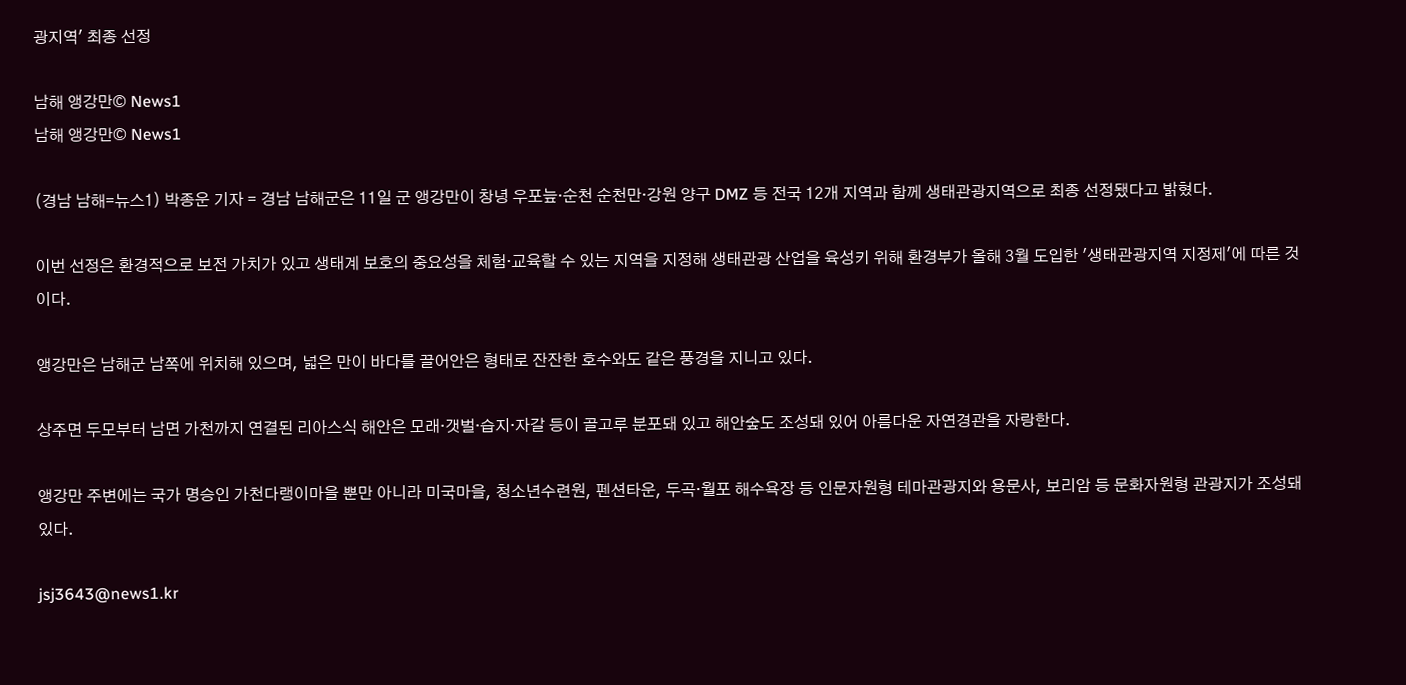광지역' 최종 선정

남해 앵강만© News1
남해 앵강만© News1

(경남 남해=뉴스1) 박종운 기자 = 경남 남해군은 11일 군 앵강만이 창녕 우포늪·순천 순천만·강원 양구 DMZ 등 전국 12개 지역과 함께 생태관광지역으로 최종 선정됐다고 밝혔다.

이번 선정은 환경적으로 보전 가치가 있고 생태계 보호의 중요성을 체험·교육할 수 있는 지역을 지정해 생태관광 산업을 육성키 위해 환경부가 올해 3월 도입한 '생태관광지역 지정제'에 따른 것이다.

앵강만은 남해군 남쪽에 위치해 있으며, 넓은 만이 바다를 끌어안은 형태로 잔잔한 호수와도 같은 풍경을 지니고 있다.

상주면 두모부터 남면 가천까지 연결된 리아스식 해안은 모래·갯벌·습지·자갈 등이 골고루 분포돼 있고 해안숲도 조성돼 있어 아름다운 자연경관을 자랑한다.

앵강만 주변에는 국가 명승인 가천다랭이마을 뿐만 아니라 미국마을, 청소년수련원, 펜션타운, 두곡·월포 해수욕장 등 인문자원형 테마관광지와 용문사, 보리암 등 문화자원형 관광지가 조성돼 있다.

jsj3643@news1.kr